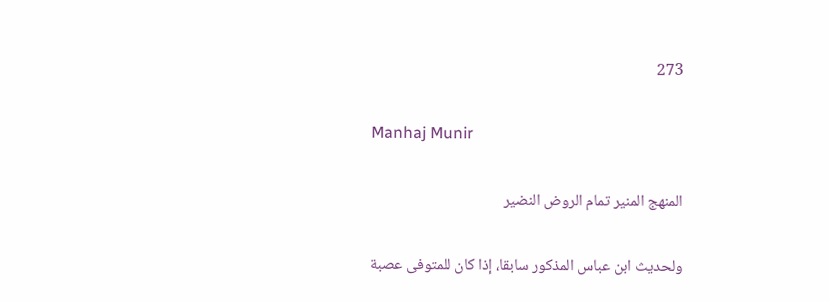273

Manhaj Munir

المنهج المنير تمام الروض النضير

ولحديث ابن عباس المذكور سابقا، إذا كان للمتوفى عصبة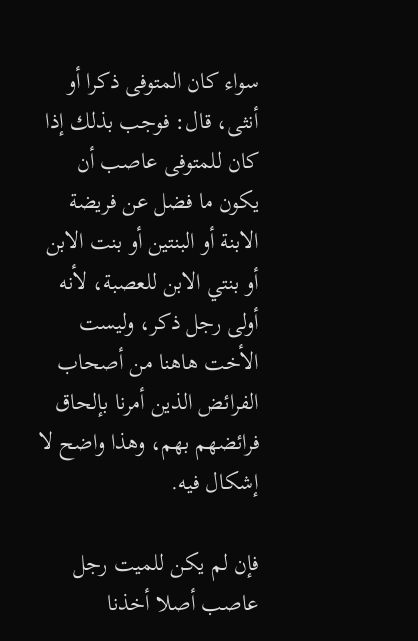سواء كان المتوفى ذكرا أو أنثى، قال: فوجب بذلك إذا كان للمتوفى عاصب أن يكون ما فضل عن فريضة الابنة أو البنتين أو بنت الابن أو بنتي الابن للعصبة، لأنه أولى رجل ذكر، وليست الأخت هاهنا من أصحاب الفرائض الذين أمرنا بإلحاق فرائضهم بهم، وهذا واضح لا إشكال فيه.

فإن لم يكن للميت رجل عاصب أصلا أخذنا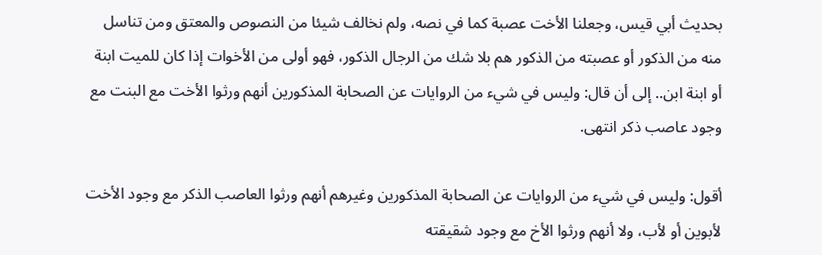بحديث أبي قيس، وجعلنا الأخت عصبة كما في نصه، ولم نخالف شيئا من النصوص والمعتق ومن تناسل منه من الذكور أو عصبته من الذكور هم بلا شك من الرجال الذكور، فهو أولى من الأخوات إذا كان للميت ابنة أو ابنة ابن.. إلى أن قال: وليس في شيء من الروايات عن الصحابة المذكورين أنهم ورثوا الأخت مع البنت مع وجود عاصب ذكر انتهى.

أقول: وليس في شيء من الروايات عن الصحابة المذكورين وغيرهم أنهم ورثوا العاصب الذكر مع وجود الأخت لأبوين أو لأب، ولا أنهم ورثوا الأخ مع وجود شقيقته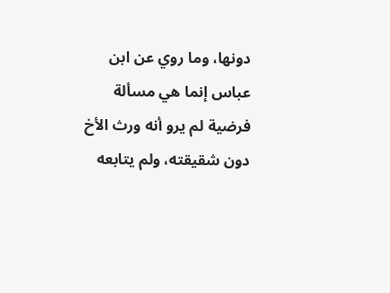دونها، وما روي عن ابن عباس إنما هي مسألة فرضية لم يرو أنه ورث الأخ دون شقيقته، ولم يتابعه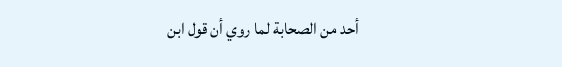أحد من الصحابة لما روي أن قول ابن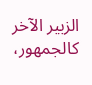الزبير الآخر كالجمهور،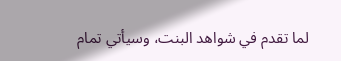لما تقدم في شواهد البنت، وسيأتي تمام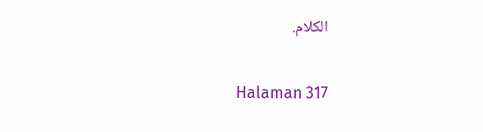الكلام.

Halaman 317